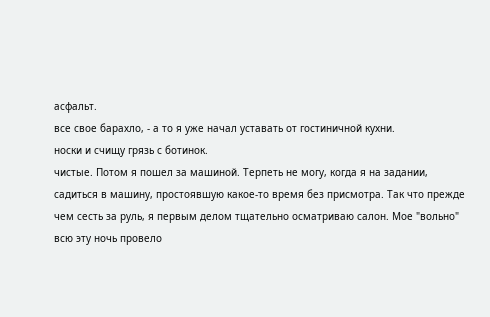асфальт.
все свое барахло, - а то я уже начал уставать от гостиничной кухни.
носки и счищу грязь с ботинок.
чистые. Потом я пошел за машиной. Терпеть не могу, когда я на задании,
садиться в машину, простоявшую какое-то время без присмотра. Так что прежде
чем сесть за руль, я первым делом тщательно осматриваю салон. Мое "вольно"
всю эту ночь провело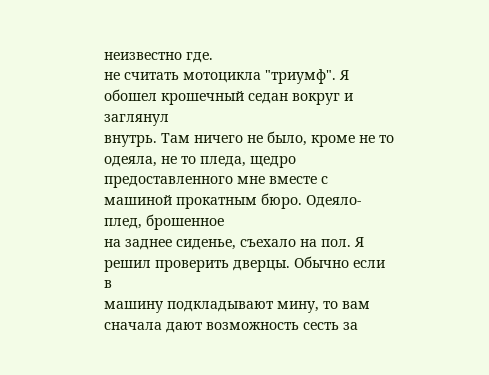неизвестно где.
не считать мотоцикла "триумф". Я обошел крошечный седан вокруг и заглянул
внутрь. Там ничего не было, кроме не то одеяла, не то пледа, щедро
предоставленного мне вместе с машиной прокатным бюро. Одеяло-плед, брошенное
на заднее сиденье, съехало на пол. Я решил проверить дверцы. Обычно если в
машину подкладывают мину, то вам сначала дают возможность сесть за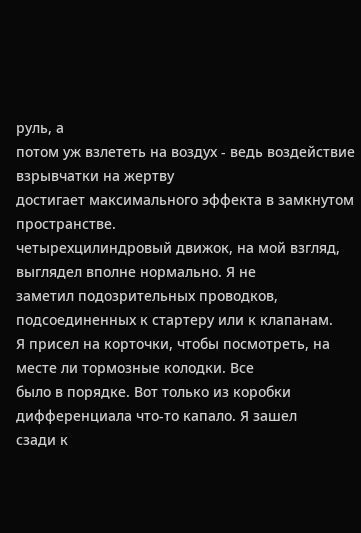руль, а
потом уж взлететь на воздух - ведь воздействие взрывчатки на жертву
достигает максимального эффекта в замкнутом пространстве.
четырехцилиндровый движок, на мой взгляд, выглядел вполне нормально. Я не
заметил подозрительных проводков, подсоединенных к стартеру или к клапанам.
Я присел на корточки, чтобы посмотреть, на месте ли тормозные колодки. Все
было в порядке. Вот только из коробки дифференциала что-то капало. Я зашел
сзади к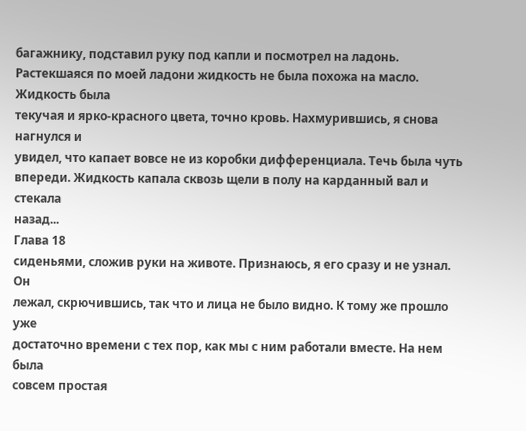багажнику, подставил руку под капли и посмотрел на ладонь.
Растекшаяся по моей ладони жидкость не была похожа на масло. Жидкость была
текучая и ярко-красного цвета, точно кровь. Нахмурившись, я снова нагнулся и
увидел, что капает вовсе не из коробки дифференциала. Течь была чуть
впереди. Жидкость капала сквозь щели в полу на карданный вал и стекала
назад...
Глава 18
сиденьями, сложив руки на животе. Признаюсь, я его сразу и не узнал. Он
лежал, скрючившись, так что и лица не было видно. К тому же прошло уже
достаточно времени с тех пор, как мы с ним работали вместе. На нем была
совсем простая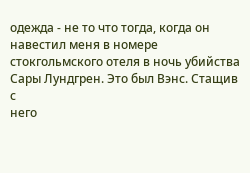одежда - не то что тогда, когда он навестил меня в номере
стокгольмского отеля в ночь убийства Сары Лундгрен. Это был Вэнс. Стащив с
него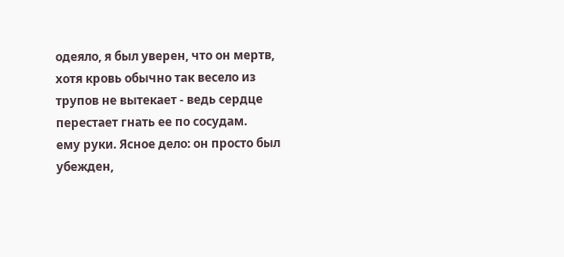одеяло, я был уверен, что он мертв, хотя кровь обычно так весело из
трупов не вытекает - ведь сердце перестает гнать ее по сосудам.
ему руки. Ясное дело: он просто был убежден,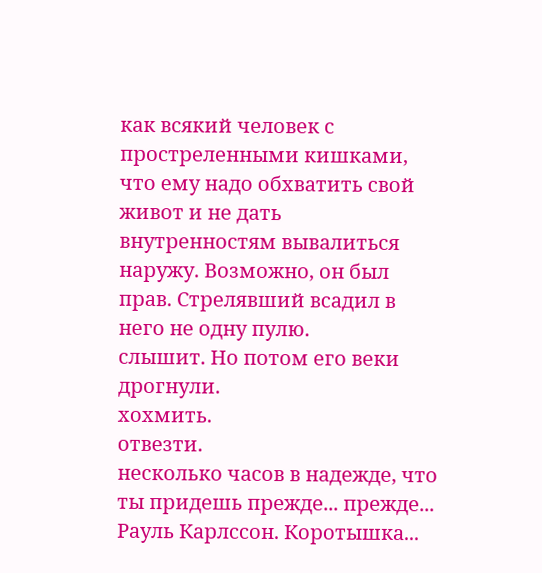как всякий человек с
простреленными кишками, что ему надо обхватить свой живот и не дать
внутренностям вывалиться наружу. Возможно, он был прав. Стрелявший всадил в
него не одну пулю.
слышит. Но потом его веки дрогнули.
хохмить.
отвезти.
несколько часов в надежде, что ты придешь прежде... прежде...
Рауль Карлссон. Коротышка...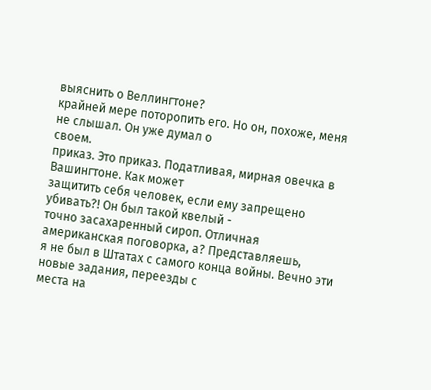выяснить о Веллингтоне?
крайней мере поторопить его. Но он, похоже, меня не слышал. Он уже думал о
своем.
приказ. Это приказ. Податливая, мирная овечка в Вашингтоне. Как может
защитить себя человек, если ему запрещено убивать?! Он был такой квелый -
точно засахаренный сироп. Отличная американская поговорка, а? Представляешь,
я не был в Штатах с самого конца войны. Вечно эти новые задания, переезды с
места на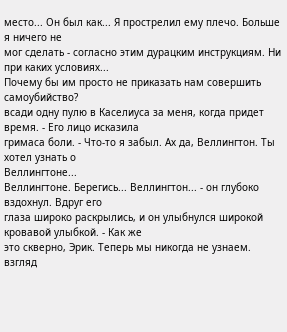место... Он был как... Я прострелил ему плечо. Больше я ничего не
мог сделать - согласно этим дурацким инструкциям. Ни при каких условиях...
Почему бы им просто не приказать нам совершить самоубийство?
всади одну пулю в Каселиуса за меня, когда придет время. - Его лицо исказила
гримаса боли. - Что-то я забыл. Ах да, Веллингтон. Ты хотел узнать о
Веллингтоне...
Веллингтоне. Берегись... Веллингтон... - он глубоко вздохнул. Вдруг его
глаза широко раскрылись, и он улыбнулся широкой кровавой улыбкой. - Как же
это скверно, Эрик. Теперь мы никогда не узнаем.
взгляд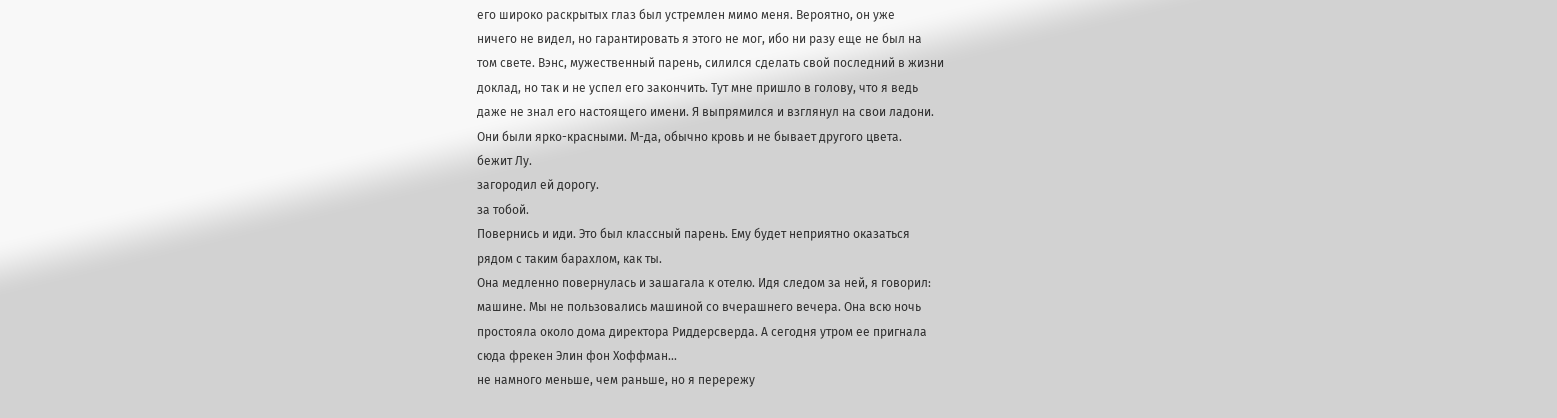его широко раскрытых глаз был устремлен мимо меня. Вероятно, он уже
ничего не видел, но гарантировать я этого не мог, ибо ни разу еще не был на
том свете. Вэнс, мужественный парень, силился сделать свой последний в жизни
доклад, но так и не успел его закончить. Тут мне пришло в голову, что я ведь
даже не знал его настоящего имени. Я выпрямился и взглянул на свои ладони.
Они были ярко-красными. М-да, обычно кровь и не бывает другого цвета.
бежит Лу.
загородил ей дорогу.
за тобой.
Повернись и иди. Это был классный парень. Ему будет неприятно оказаться
рядом с таким барахлом, как ты.
Она медленно повернулась и зашагала к отелю. Идя следом за ней, я говорил:
машине. Мы не пользовались машиной со вчерашнего вечера. Она всю ночь
простояла около дома директора Риддерсверда. А сегодня утром ее пригнала
сюда фрекен Элин фон Хоффман...
не намного меньше, чем раньше, но я перережу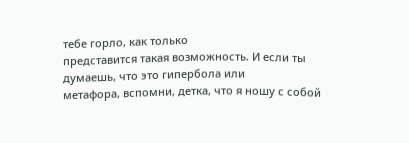тебе горло, как только
представится такая возможность. И если ты думаешь, что это гипербола или
метафора, вспомни, детка, что я ношу с собой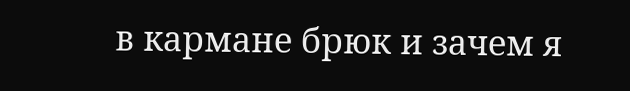в кармане брюк и зачем я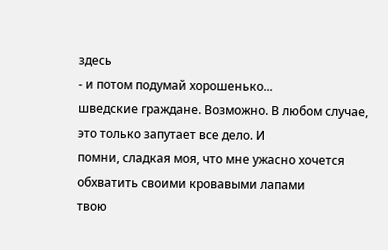здесь
- и потом подумай хорошенько...
шведские граждане. Возможно. В любом случае, это только запутает все дело. И
помни, сладкая моя, что мне ужасно хочется обхватить своими кровавыми лапами
твою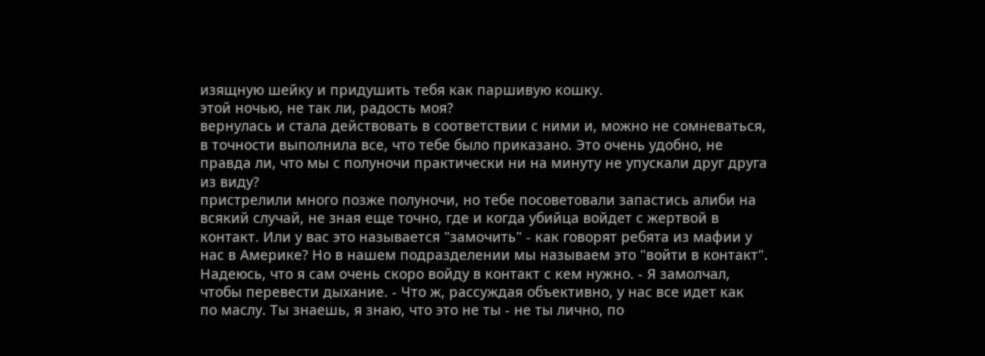изящную шейку и придушить тебя как паршивую кошку.
этой ночью, не так ли, радость моя?
вернулась и стала действовать в соответствии с ними и, можно не сомневаться,
в точности выполнила все, что тебе было приказано. Это очень удобно, не
правда ли, что мы с полуночи практически ни на минуту не упускали друг друга
из виду?
пристрелили много позже полуночи, но тебе посоветовали запастись алиби на
всякий случай, не зная еще точно, где и когда убийца войдет с жертвой в
контакт. Или у вас это называется "замочить" - как говорят ребята из мафии у
нас в Америке? Но в нашем подразделении мы называем это "войти в контакт".
Надеюсь, что я сам очень скоро войду в контакт с кем нужно. - Я замолчал,
чтобы перевести дыхание. - Что ж, рассуждая объективно, у нас все идет как
по маслу. Ты знаешь, я знаю, что это не ты - не ты лично, по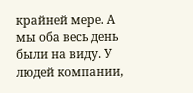крайней мере. А
мы оба весь день были на виду. У людей компании,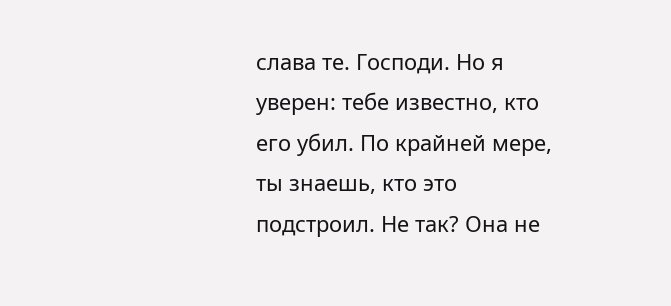слава те. Господи. Но я
уверен: тебе известно, кто его убил. По крайней мере, ты знаешь, кто это
подстроил. Не так? Она не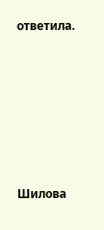ответила.






Шилова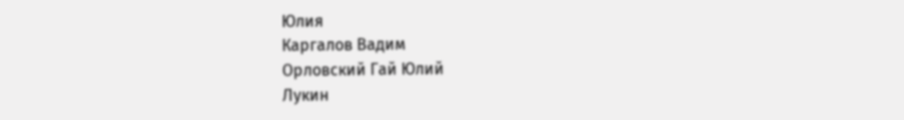Юлия
Каргалов Вадим
Орловский Гай Юлий
Лукин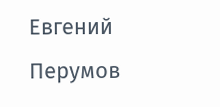Евгений
Перумов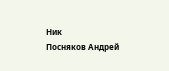Ник
Посняков Андрей